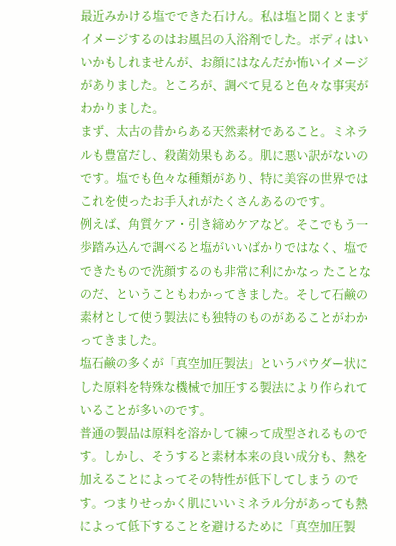最近みかける塩でできた石けん。私は塩と聞くとまずイメージするのはお風呂の入浴剤でした。ボディはいいかもしれませんが、お顔にはなんだか怖いイメージがありました。ところが、調べて見ると色々な事実がわかりました。
まず、太古の昔からある天然素材であること。ミネラルも豊富だし、殺菌効果もある。肌に悪い訳がないのです。塩でも色々な種類があり、特に美容の世界ではこれを使ったお手入れがたくさんあるのです。
例えば、角質ケア・引き締めケアなど。そこでもう一歩踏み込んで調べると塩がいいばかりではなく、塩でできたもので洗顔するのも非常に利にかなっ たことなのだ、ということもわかってきました。そして石鹸の素材として使う製法にも独特のものがあることがわかってきました。
塩石鹸の多くが「真空加圧製法」というパウダー状にした原料を特殊な機械で加圧する製法により作られていることが多いのです。
普通の製品は原料を溶かして練って成型されるものです。しかし、そうすると素材本来の良い成分も、熱を加えることによってその特性が低下してしまう のです。つまりせっかく肌にいいミネラル分があっても熱によって低下することを避けるために「真空加圧製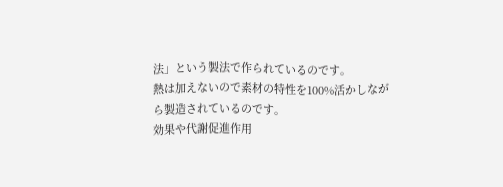法」という製法で作られているのです。
熱は加えないので素材の特性を100%活かしながら製造されているのです。
効果や代謝促進作用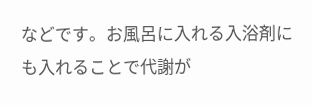などです。お風呂に入れる入浴剤にも入れることで代謝が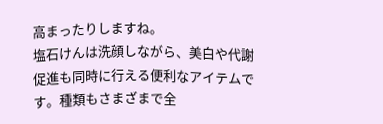高まったりしますね。
塩石けんは洗顔しながら、美白や代謝促進も同時に行える便利なアイテムです。種類もさまざまで全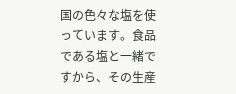国の色々な塩を使っています。食品である塩と一緒ですから、その生産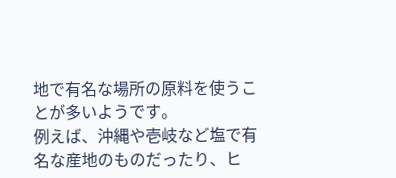地で有名な場所の原料を使うことが多いようです。
例えば、沖縄や壱岐など塩で有名な産地のものだったり、ヒ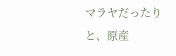マラヤだったりと、原産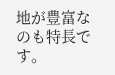地が豊富なのも特長です。